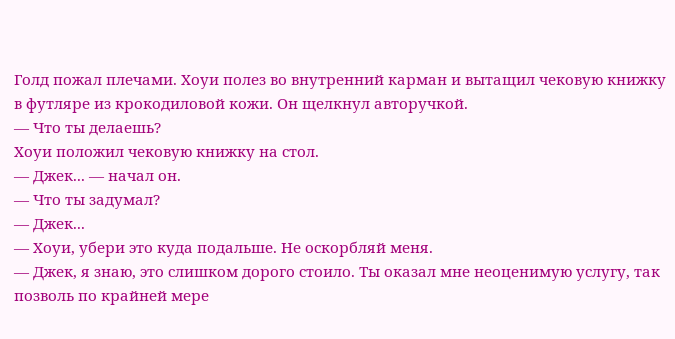Голд пожал плечами. Хоуи полез во внутренний карман и вытащил чековую книжку в футляре из крокодиловой кожи. Он щелкнул авторучкой.
— Что ты делаешь?
Хоуи положил чековую книжку на стол.
— Джек... — начал он.
— Что ты задумал?
— Джек...
— Хоуи, убери это куда подальше. Не оскорбляй меня.
— Джек, я знаю, это слишком дорого стоило. Ты оказал мне неоценимую услугу, так позволь по крайней мере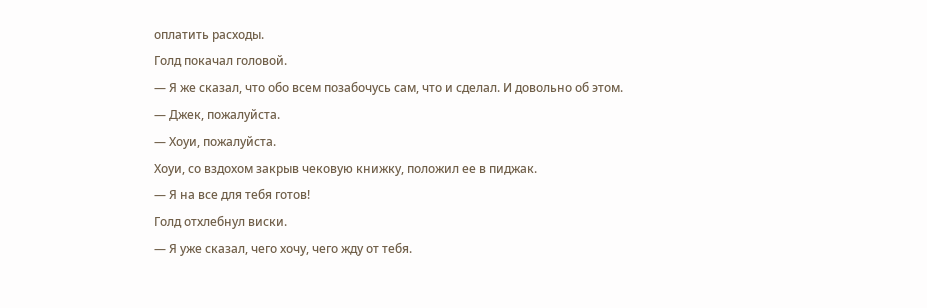оплатить расходы.
Голд покачал головой.
— Я же сказал, что обо всем позабочусь сам, что и сделал. И довольно об этом.
— Джек, пожалуйста.
— Хоуи, пожалуйста.
Хоуи, со вздохом закрыв чековую книжку, положил ее в пиджак.
— Я на все для тебя готов!
Голд отхлебнул виски.
— Я уже сказал, чего хочу, чего жду от тебя.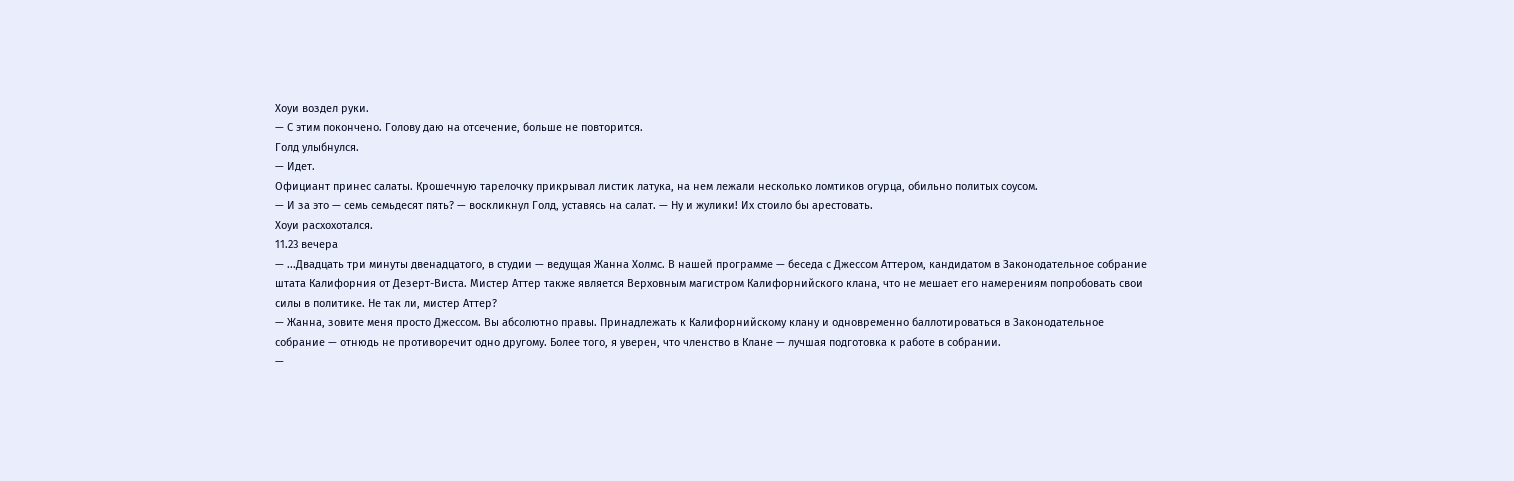Хоуи воздел руки.
— С этим покончено. Голову даю на отсечение, больше не повторится.
Голд улыбнулся.
— Идет.
Официант принес салаты. Крошечную тарелочку прикрывал листик латука, на нем лежали несколько ломтиков огурца, обильно политых соусом.
— И за это — семь семьдесят пять? — воскликнул Голд, уставясь на салат. — Ну и жулики! Их стоило бы арестовать.
Хоуи расхохотался.
11.23 вечера
— ...Двадцать три минуты двенадцатого, в студии — ведущая Жанна Холмс. В нашей программе — беседа с Джессом Аттером, кандидатом в Законодательное собрание штата Калифорния от Дезерт-Виста. Мистер Аттер также является Верховным магистром Калифорнийского клана, что не мешает его намерениям попробовать свои силы в политике. Не так ли, мистер Аттер?
— Жанна, зовите меня просто Джессом. Вы абсолютно правы. Принадлежать к Калифорнийскому клану и одновременно баллотироваться в Законодательное собрание — отнюдь не противоречит одно другому. Более того, я уверен, что членство в Клане — лучшая подготовка к работе в собрании.
—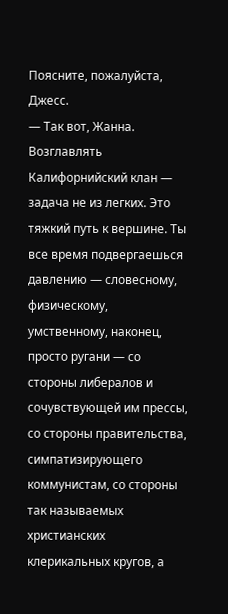Поясните, пожалуйста, Джесс.
— Так вот, Жанна. Возглавлять Калифорнийский клан — задача не из легких. Это тяжкий путь к вершине. Ты все время подвергаешься давлению — словесному, физическому, умственному, наконец, просто ругани — со стороны либералов и сочувствующей им прессы, со стороны правительства, симпатизирующего коммунистам, со стороны так называемых христианских клерикальных кругов, а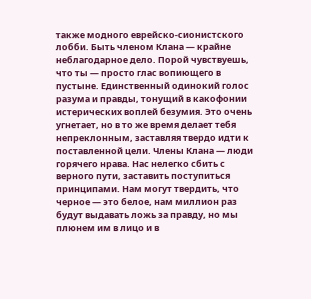также модного еврейско-сионистского лобби. Быть членом Клана — крайне неблагодарное дело. Порой чувствуешь, что ты — просто глас вопиющего в пустыне. Единственный одинокий голос разума и правды, тонущий в какофонии истерических воплей безумия. Это очень угнетает, но в то же время делает тебя непреклонным, заставляя твердо идти к поставленной цели. Члены Клана — люди горячего нрава. Нас нелегко сбить с верного пути, заставить поступиться принципами. Нам могут твердить, что черное — это белое, нам миллион раз будут выдавать ложь за правду, но мы плюнем им в лицо и в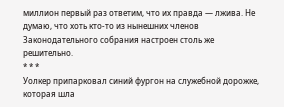миллион первый раз ответим, что их правда — лжива. Не думаю, что хоть кто-то из нынешних членов Законодательного собрания настроен столь же решительно.
* * *
Уолкер припарковал синий фургон на служебной дорожке, которая шла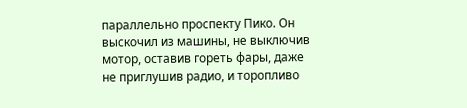параллельно проспекту Пико. Он выскочил из машины, не выключив мотор, оставив гореть фары, даже не приглушив радио, и торопливо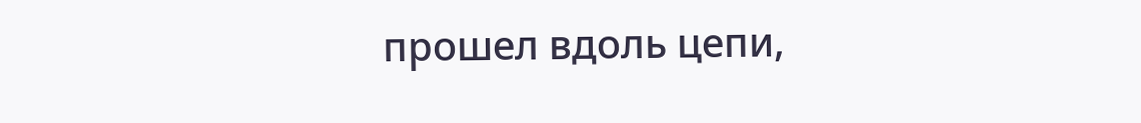прошел вдоль цепи,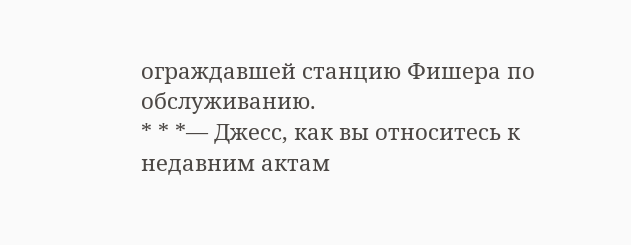ограждавшей станцию Фишера по обслуживанию.
* * *— Джесс, как вы относитесь к недавним актам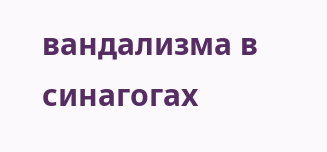вандализма в синагогах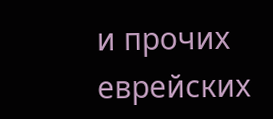и прочих еврейских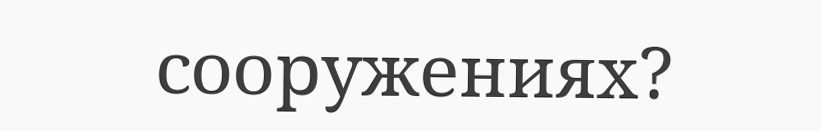сооружениях?